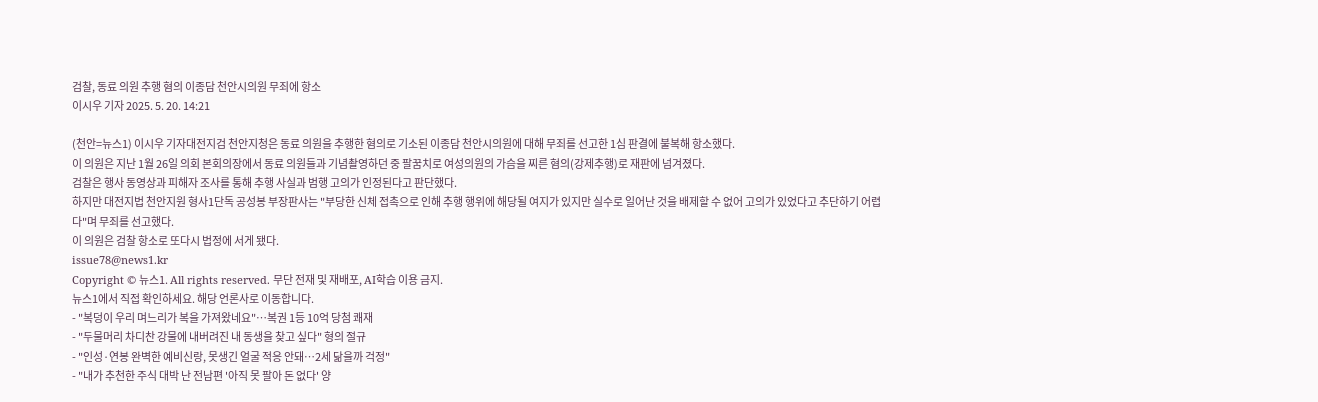검찰, 동료 의원 추행 혐의 이종담 천안시의원 무죄에 항소
이시우 기자 2025. 5. 20. 14:21

(천안=뉴스1) 이시우 기자대전지검 천안지청은 동료 의원을 추행한 혐의로 기소된 이종담 천안시의원에 대해 무죄를 선고한 1심 판결에 불복해 항소했다.
이 의원은 지난 1월 26일 의회 본회의장에서 동료 의원들과 기념촬영하던 중 팔꿈치로 여성의원의 가슴을 찌른 혐의(강제추행)로 재판에 넘겨졌다.
검찰은 행사 동영상과 피해자 조사를 통해 추행 사실과 범행 고의가 인정된다고 판단했다.
하지만 대전지법 천안지원 형사1단독 공성봉 부장판사는 "부당한 신체 접촉으로 인해 추행 행위에 해당될 여지가 있지만 실수로 일어난 것을 배제할 수 없어 고의가 있었다고 추단하기 어렵다"며 무죄를 선고했다.
이 의원은 검찰 항소로 또다시 법정에 서게 됐다.
issue78@news1.kr
Copyright © 뉴스1. All rights reserved. 무단 전재 및 재배포, AI학습 이용 금지.
뉴스1에서 직접 확인하세요. 해당 언론사로 이동합니다.
- "복덩이 우리 며느리가 복을 가져왔네요"…복권 1등 10억 당첨 쾌재
- "두물머리 차디찬 강물에 내버려진 내 동생을 찾고 싶다" 형의 절규
- "인성·연봉 완벽한 예비신랑, 못생긴 얼굴 적응 안돼…2세 닮을까 걱정"
- "내가 추천한 주식 대박 난 전남편 '아직 못 팔아 돈 없다' 양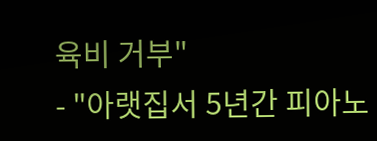육비 거부"
- "아랫집서 5년간 피아노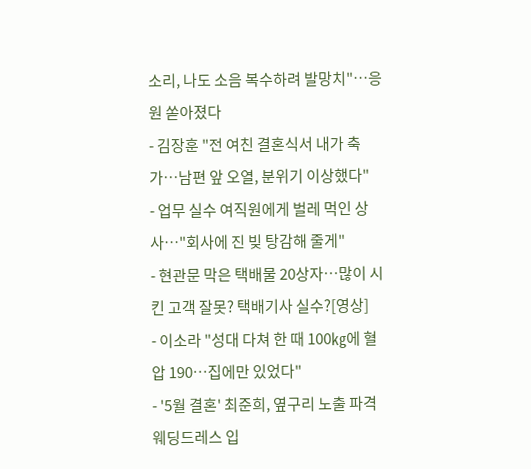소리, 나도 소음 복수하려 발망치"…응원 쏟아졌다
- 김장훈 "전 여친 결혼식서 내가 축가…남편 앞 오열, 분위기 이상했다"
- 업무 실수 여직원에게 벌레 먹인 상사…"회사에 진 빚 탕감해 줄게"
- 현관문 막은 택배물 20상자…많이 시킨 고객 잘못? 택배기사 실수?[영상]
- 이소라 "성대 다쳐 한 때 100㎏에 혈압 190…집에만 있었다"
- '5월 결혼' 최준희, 옆구리 노출 파격 웨딩드레스 입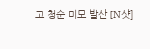고 청순 미모 발산 [N샷]